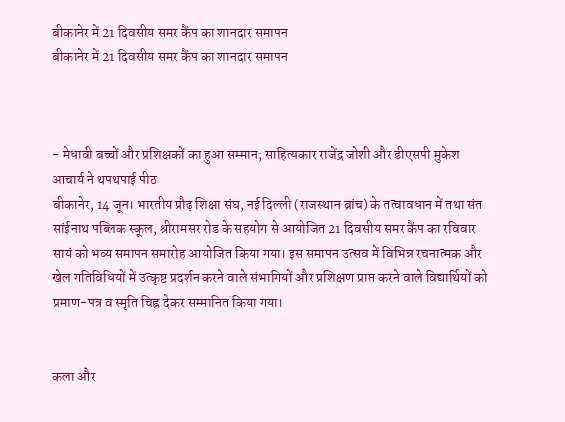बीकानेर में 21 दिवसीय समर कैंप का शानदार समापन
बीकानेर में 21 दिवसीय समर कैंप का शानदार समापन



- मेधावी बच्चों और प्रशिक्षकों का हुआ सम्मान; साहित्यकार राजेंद्र जोशी और डीएसपी मुकेश आचार्य ने थपथपाई पीठ
बीकानेर, 14 जून। भारतीय प्रौढ़ शिक्षा संघ, नई दिल्ली (राजस्थान ब्रांच) के तत्वावधान में तथा संत सांईनाथ पब्लिक स्कूल, श्रीरामसर रोड के सहयोग से आयोजित 21 दिवसीय समर कैंप का रविवार सायं को भव्य समापन समारोह आयोजित किया गया। इस समापन उत्सव में विभिन्न रचनात्मक और खेल गतिविधियों में उत्कृष्ट प्रदर्शन करने वाले संभागियों और प्रशिक्षण प्राप्त करने वाले विद्यार्थियों को प्रमाण-पत्र व स्मृति चिह्न देकर सम्मानित किया गया।


कला और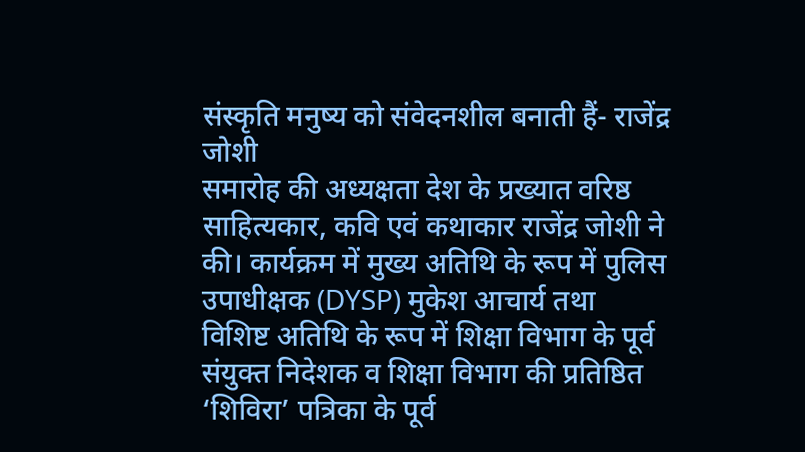संस्कृति मनुष्य को संवेदनशील बनाती हैं- राजेंद्र जोशी
समारोह की अध्यक्षता देश के प्रख्यात वरिष्ठ साहित्यकार, कवि एवं कथाकार राजेंद्र जोशी ने की। कार्यक्रम में मुख्य अतिथि के रूप में पुलिस उपाधीक्षक (DYSP) मुकेश आचार्य तथा विशिष्ट अतिथि के रूप में शिक्षा विभाग के पूर्व संयुक्त निदेशक व शिक्षा विभाग की प्रतिष्ठित ‘शिविरा’ पत्रिका के पूर्व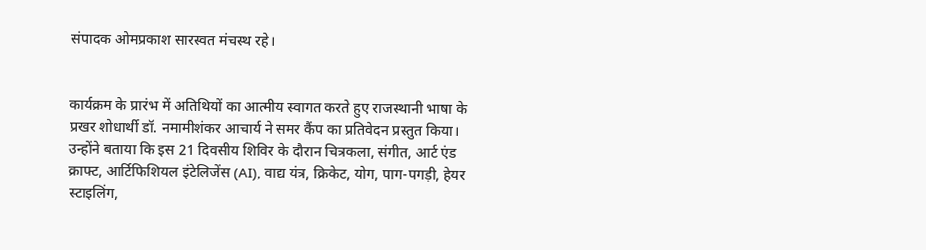संपादक ओमप्रकाश सारस्वत मंचस्थ रहे।


कार्यक्रम के प्रारंभ में अतिथियों का आत्मीय स्वागत करते हुए राजस्थानी भाषा के प्रखर शोधार्थी डॉ. नमामीशंकर आचार्य ने समर कैंप का प्रतिवेदन प्रस्तुत किया। उन्होंने बताया कि इस 21 दिवसीय शिविर के दौरान चित्रकला, संगीत, आर्ट एंड क्राफ्ट, आर्टिफिशियल इंटेलिजेंस (AI), वाद्य यंत्र, क्रिकेट, योग, पाग-पगड़ी, हेयर स्टाइलिंग,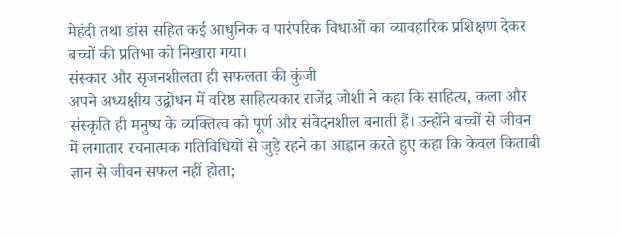मेहंदी तथा डांस सहित कई आधुनिक व पारंपरिक विधाओं का व्यावहारिक प्रशिक्षण देकर बच्चों की प्रतिभा को निखारा गया।
संस्कार और सृजनशीलता ही सफलता की कुंजी
अपने अध्यक्षीय उद्बोधन में वरिष्ठ साहित्यकार राजेंद्र जोशी ने कहा कि साहित्य, कला और संस्कृति ही मनुष्य के व्यक्तित्व को पूर्ण और संवेदनशील बनाती हैं। उन्होंने बच्चों से जीवन में लगातार रचनात्मक गतिविधियों से जुड़े रहने का आह्वान करते हुए कहा कि केवल किताबी ज्ञान से जीवन सफल नहीं होता;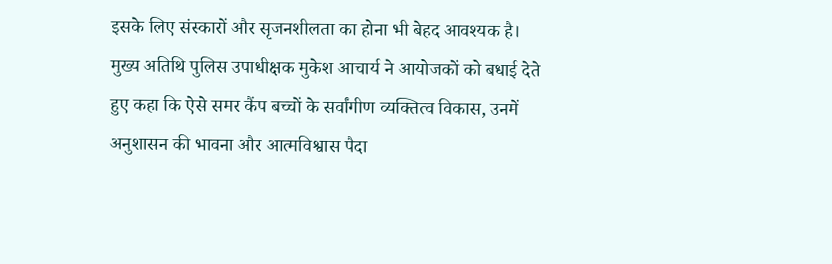इसके लिए संस्कारों और सृजनशीलता का होना भी बेहद आवश्यक है।
मुख्य अतिथि पुलिस उपाधीक्षक मुकेश आचार्य ने आयोजकों को बधाई देते हुए कहा कि ऐसे समर कैंप बच्चों के सर्वांगीण व्यक्तित्व विकास, उनमें अनुशासन की भावना और आत्मविश्वास पैदा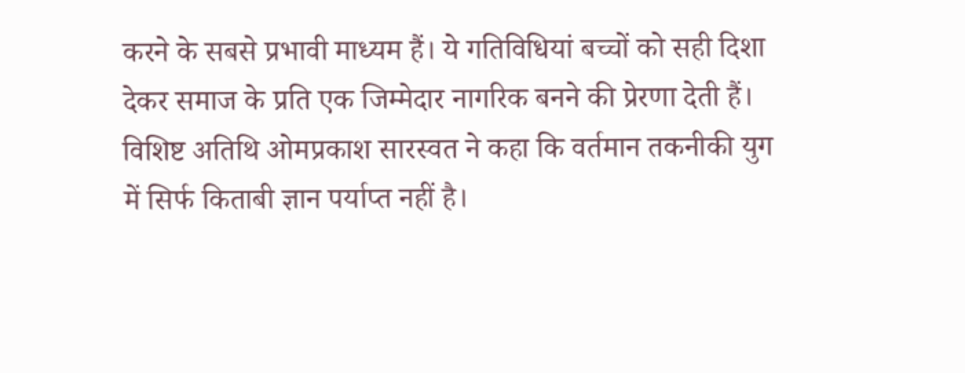करने के सबसे प्रभावी माध्यम हैं। ये गतिविधियां बच्चों को सही दिशा देकर समाज के प्रति एक जिम्मेदार नागरिक बनने की प्रेरणा देती हैं। विशिष्ट अतिथि ओमप्रकाश सारस्वत ने कहा कि वर्तमान तकनीकी युग में सिर्फ किताबी ज्ञान पर्याप्त नहीं है।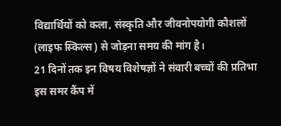विद्यार्थियों को कला, संस्कृति और जीवनोपयोगी कौशलों (लाइफ स्किल्स) से जोड़ना समय की मांग है।
21 दिनों तक इन विषय विशेषज्ञों ने संवारी बच्चों की प्रतिभा
इस समर कैंप में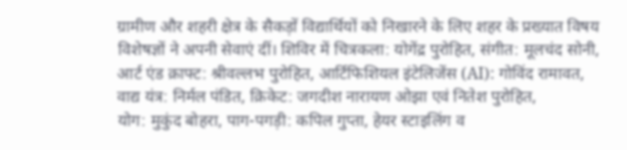ग्रामीण और शहरी क्षेत्र के सैकड़ों विद्यार्थियों को निखारने के लिए शहर के प्रख्यात विषय विशेषज्ञों ने अपनी सेवाएं दीं। शिविर में चित्रकला: योगेंद्र पुरोहित, संगीत: मूलचंद सोनी, आर्ट एंड क्राफ्ट: श्रीवल्लभ पुरोहित, आर्टिफिशियल इंटेलिजेंस (AI): गोविंद रामावत, वाद्य यंत्र: निर्मल पंडित, क्रिकेट: जगदीश नारायण ओझा एवं नितेश पुरोहित,
योग: मुकुंद बोहरा, पाग-पगड़ी: कपिल गुप्ता, हेयर स्टाइलिंग व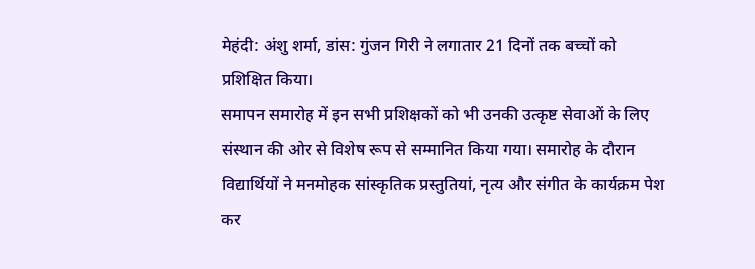मेहंदी: अंशु शर्मा, डांस: गुंजन गिरी ने लगातार 21 दिनों तक बच्चों को प्रशिक्षित किया।
समापन समारोह में इन सभी प्रशिक्षकों को भी उनकी उत्कृष्ट सेवाओं के लिए संस्थान की ओर से विशेष रूप से सम्मानित किया गया। समारोह के दौरान विद्यार्थियों ने मनमोहक सांस्कृतिक प्रस्तुतियां, नृत्य और संगीत के कार्यक्रम पेश कर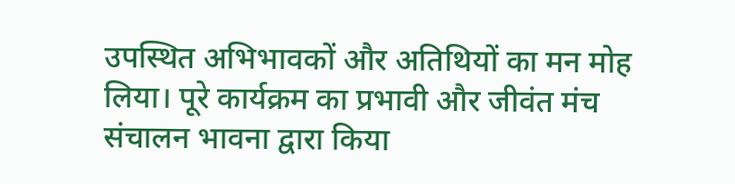उपस्थित अभिभावकों और अतिथियों का मन मोह लिया। पूरे कार्यक्रम का प्रभावी और जीवंत मंच संचालन भावना द्वारा किया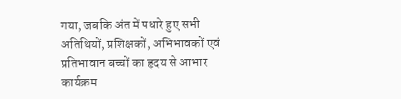गया, जबकि अंत में पधारे हुए सभी अतिथियों, प्रशिक्षकों, अभिभावकों एवं प्रतिभावान बच्चों का हृदय से आभार कार्यक्रम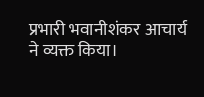प्रभारी भवानीशंकर आचार्य ने व्यक्त किया।